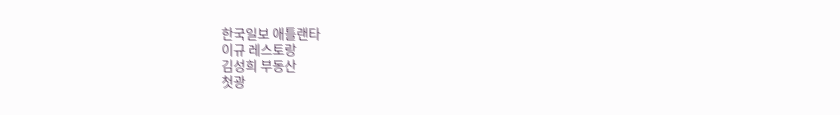한국일보 애틀랜타
이규 레스토랑
김성희 부동산
첫광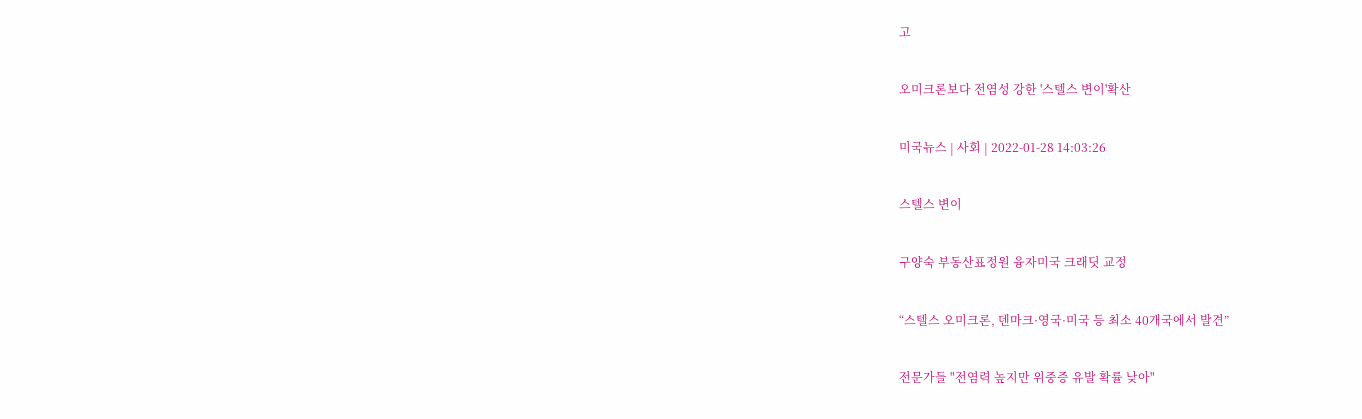고

오미크론보다 전염성 강한 '스텔스 변이'확산

미국뉴스 | 사회 | 2022-01-28 14:03:26

스텔스 변이

구양숙 부동산표정원 융자미국 크래딧 교정

“스텔스 오미크론, 덴마크·영국·미국 등 최소 40개국에서 발견”

전문가들 "전염력 높지만 위중증 유발 확률 낮아"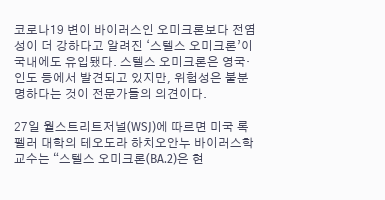코로나19 변이 바이러스인 오미크론보다 전염성이 더 강하다고 알려진 ‘스텔스 오미크론’이 국내에도 유입됐다. 스텔스 오미크론은 영국·인도 등에서 발견되고 있지만, 위험성은 불분명하다는 것이 전문가들의 의견이다.

27일 월스트리트저널(WSJ)에 따르면 미국 록펠러 대학의 테오도라 하치오안누 바이러스학 교수는 “스텔스 오미크론(BA.2)은 현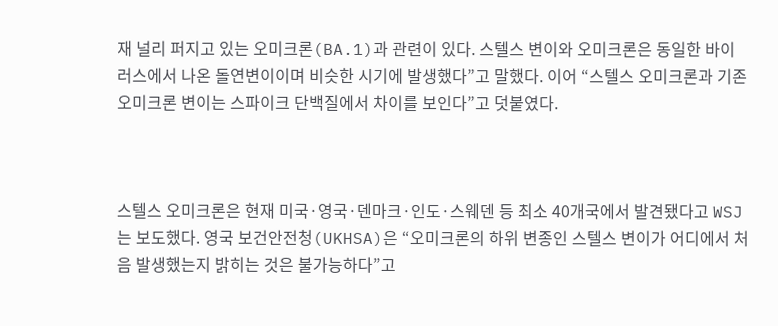재 널리 퍼지고 있는 오미크론(BA.1)과 관련이 있다. 스텔스 변이와 오미크론은 동일한 바이러스에서 나온 돌연변이이며 비슷한 시기에 발생했다”고 말했다. 이어 “스텔스 오미크론과 기존 오미크론 변이는 스파이크 단백질에서 차이를 보인다”고 덧붙였다.



스텔스 오미크론은 현재 미국·영국·덴마크·인도·스웨덴 등 최소 40개국에서 발견됐다고 WSJ는 보도했다. 영국 보건안전청(UKHSA)은 “오미크론의 하위 변종인 스텔스 변이가 어디에서 처음 발생했는지 밝히는 것은 불가능하다”고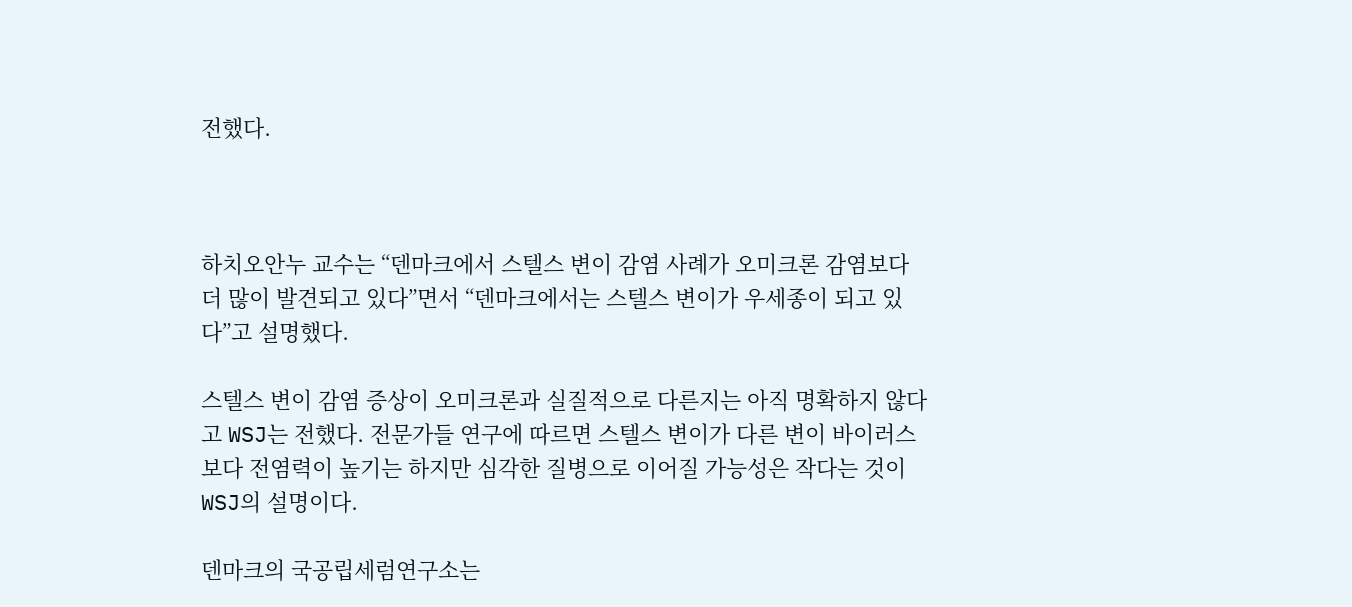전했다.



하치오안누 교수는 “덴마크에서 스텔스 변이 감염 사례가 오미크론 감염보다 더 많이 발견되고 있다”면서 “덴마크에서는 스텔스 변이가 우세종이 되고 있다”고 설명했다.

스텔스 변이 감염 증상이 오미크론과 실질적으로 다른지는 아직 명확하지 않다고 WSJ는 전했다. 전문가들 연구에 따르면 스텔스 변이가 다른 변이 바이러스보다 전염력이 높기는 하지만 심각한 질병으로 이어질 가능성은 작다는 것이 WSJ의 설명이다.

덴마크의 국공립세럼연구소는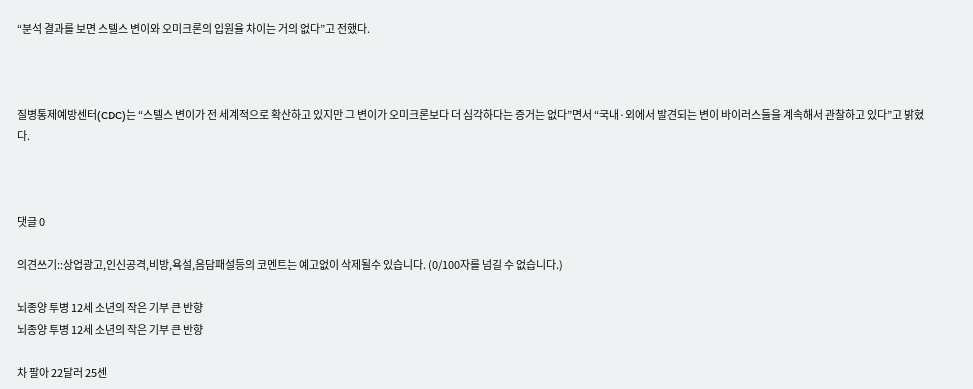“분석 결과를 보면 스텔스 변이와 오미크론의 입원율 차이는 거의 없다”고 전했다.



질병통제예방센터(CDC)는 “스텔스 변이가 전 세계적으로 확산하고 있지만 그 변이가 오미크론보다 더 심각하다는 증거는 없다”면서 “국내·외에서 발견되는 변이 바이러스들을 계속해서 관찰하고 있다”고 밝혔다.



댓글 0

의견쓰기::상업광고,인신공격,비방,욕설,음담패설등의 코멘트는 예고없이 삭제될수 있습니다. (0/100자를 넘길 수 없습니다.)

뇌종양 투병 12세 소년의 작은 기부 큰 반향
뇌종양 투병 12세 소년의 작은 기부 큰 반향

차 팔아 22달러 25센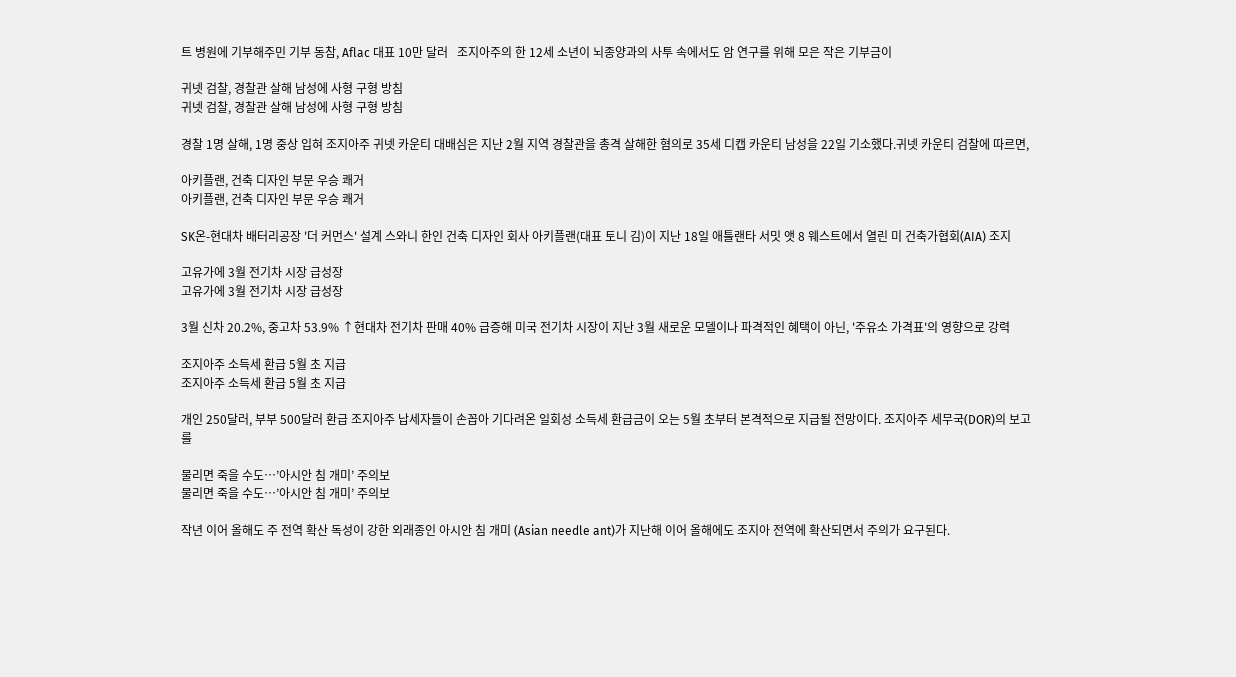트 병원에 기부해주민 기부 동참, Aflac 대표 10만 달러   조지아주의 한 12세 소년이 뇌종양과의 사투 속에서도 암 연구를 위해 모은 작은 기부금이

귀넷 검찰, 경찰관 살해 남성에 사형 구형 방침
귀넷 검찰, 경찰관 살해 남성에 사형 구형 방침

경찰 1명 살해, 1명 중상 입혀 조지아주 귀넷 카운티 대배심은 지난 2월 지역 경찰관을 총격 살해한 혐의로 35세 디캡 카운티 남성을 22일 기소했다.귀넷 카운티 검찰에 따르면,

아키플랜, 건축 디자인 부문 우승 쾌거
아키플랜, 건축 디자인 부문 우승 쾌거

SK온-현대차 배터리공장 '더 커먼스' 설계 스와니 한인 건축 디자인 회사 아키플랜(대표 토니 김)이 지난 18일 애틀랜타 서밋 앳 8 웨스트에서 열린 미 건축가협회(AIA) 조지

고유가에 3월 전기차 시장 급성장
고유가에 3월 전기차 시장 급성장

3월 신차 20.2%, 중고차 53.9% ↑현대차 전기차 판매 40% 급증해 미국 전기차 시장이 지난 3월 새로운 모델이나 파격적인 혜택이 아닌, '주유소 가격표'의 영향으로 강력

조지아주 소득세 환급 5월 초 지급
조지아주 소득세 환급 5월 초 지급

개인 250달러, 부부 500달러 환급 조지아주 납세자들이 손꼽아 기다려온 일회성 소득세 환급금이 오는 5월 초부터 본격적으로 지급될 전망이다. 조지아주 세무국(DOR)의 보고를

물리면 죽을 수도…’아시안 침 개미’ 주의보
물리면 죽을 수도…’아시안 침 개미’ 주의보

작년 이어 올해도 주 전역 확산 독성이 강한 외래종인 아시안 침 개미 (Asian needle ant)가 지난해 이어 올해에도 조지아 전역에 확산되면서 주의가 요구된다.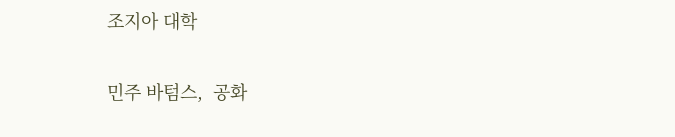조지아 대학

민주 바텀스,  공화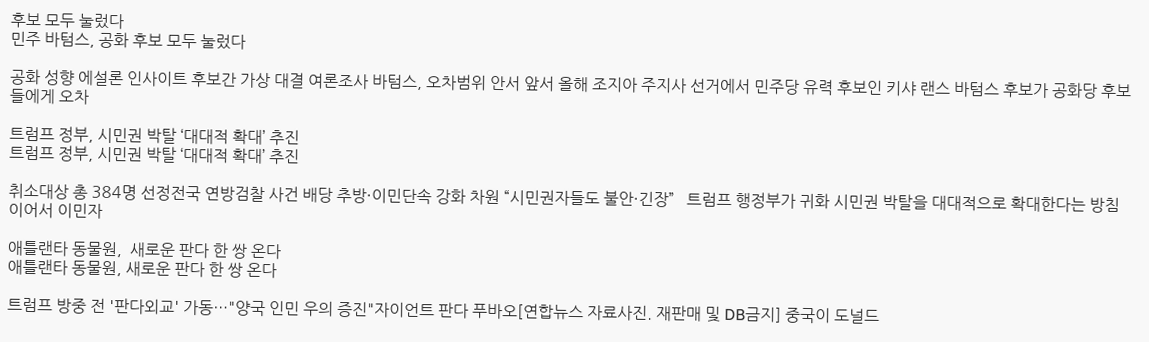후보 모두 눌렀다
민주 바텀스, 공화 후보 모두 눌렀다

공화 성향 에설론 인사이트 후보간 가상 대결 여론조사 바텀스, 오차범위 안서 앞서 올해 조지아 주지사 선거에서 민주당 유력 후보인 키샤 랜스 바텀스 후보가 공화당 후보들에게 오차

트럼프 정부, 시민권 박탈 ‘대대적 확대’ 추진
트럼프 정부, 시민권 박탈 ‘대대적 확대’ 추진

취소대상 총 384명 선정전국 연방검찰 사건 배당 추방·이민단속 강화 차원 “시민권자들도 불안·긴장”   트럼프 행정부가 귀화 시민권 박탈을 대대적으로 확대한다는 방침이어서 이민자

애틀랜타 동물원,  새로운 판다 한 쌍 온다
애틀랜타 동물원, 새로운 판다 한 쌍 온다

트럼프 방중 전 '판다외교' 가동…"양국 인민 우의 증진"자이언트 판다 푸바오[연합뉴스 자료사진. 재판매 및 DB금지] 중국이 도널드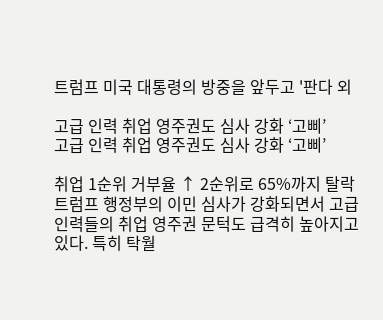트럼프 미국 대통령의 방중을 앞두고 '판다 외

고급 인력 취업 영주권도 심사 강화 ‘고삐’
고급 인력 취업 영주권도 심사 강화 ‘고삐’

취업 1순위 거부율 ↑ 2순위로 65%까지 탈락 트럼프 행정부의 이민 심사가 강화되면서 고급 인력들의 취업 영주권 문턱도 급격히 높아지고 있다. 특히 탁월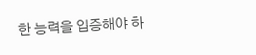한 능력을 입증해야 하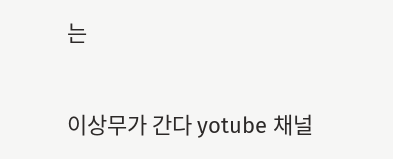는

이상무가 간다 yotube 채널